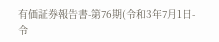有価証券報告書-第76期(令和3年7月1日-令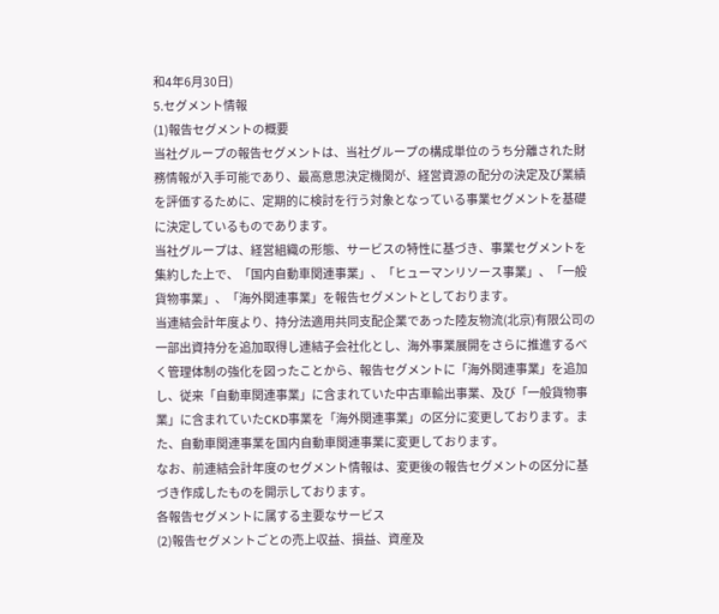和4年6月30日)
5.セグメント情報
(1)報告セグメントの概要
当社グループの報告セグメントは、当社グループの構成単位のうち分離された財務情報が入手可能であり、最高意思決定機関が、経営資源の配分の決定及び業績を評価するために、定期的に検討を行う対象となっている事業セグメントを基礎に決定しているものであります。
当社グループは、経営組織の形態、サービスの特性に基づき、事業セグメントを集約した上で、「国内自動車関連事業」、「ヒューマンリソース事業」、「一般貨物事業」、「海外関連事業」を報告セグメントとしております。
当連結会計年度より、持分法適用共同支配企業であった陸友物流(北京)有限公司の一部出資持分を追加取得し連結子会社化とし、海外事業展開をさらに推進するべく管理体制の強化を図ったことから、報告セグメントに「海外関連事業」を追加し、従来「自動車関連事業」に含まれていた中古車輸出事業、及び「一般貨物事業」に含まれていたCKD事業を「海外関連事業」の区分に変更しております。また、自動車関連事業を国内自動車関連事業に変更しております。
なお、前連結会計年度のセグメント情報は、変更後の報告セグメントの区分に基づき作成したものを開示しております。
各報告セグメントに属する主要なサービス
(2)報告セグメントごとの売上収益、損益、資産及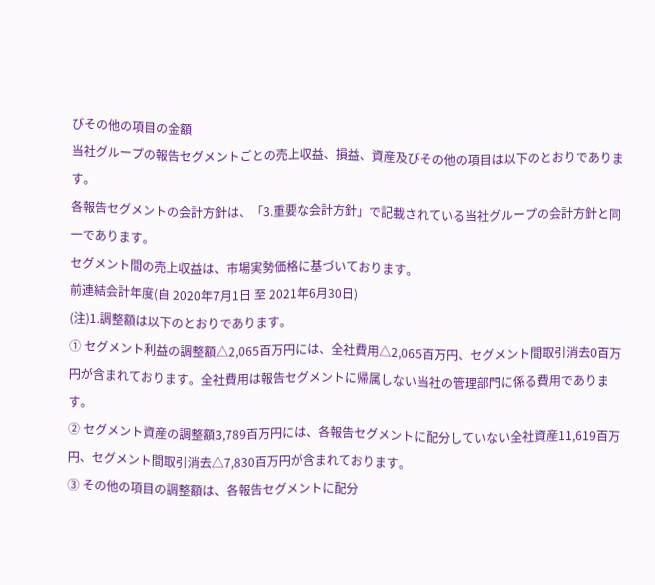びその他の項目の金額
当社グループの報告セグメントごとの売上収益、損益、資産及びその他の項目は以下のとおりであります。
各報告セグメントの会計方針は、「3.重要な会計方針」で記載されている当社グループの会計方針と同一であります。
セグメント間の売上収益は、市場実勢価格に基づいております。
前連結会計年度(自 2020年7月1日 至 2021年6月30日)
(注)1.調整額は以下のとおりであります。
① セグメント利益の調整額△2,065百万円には、全社費用△2,065百万円、セグメント間取引消去0百万円が含まれております。全社費用は報告セグメントに帰属しない当社の管理部門に係る費用であります。
② セグメント資産の調整額3,789百万円には、各報告セグメントに配分していない全社資産11,619百万円、セグメント間取引消去△7,830百万円が含まれております。
③ その他の項目の調整額は、各報告セグメントに配分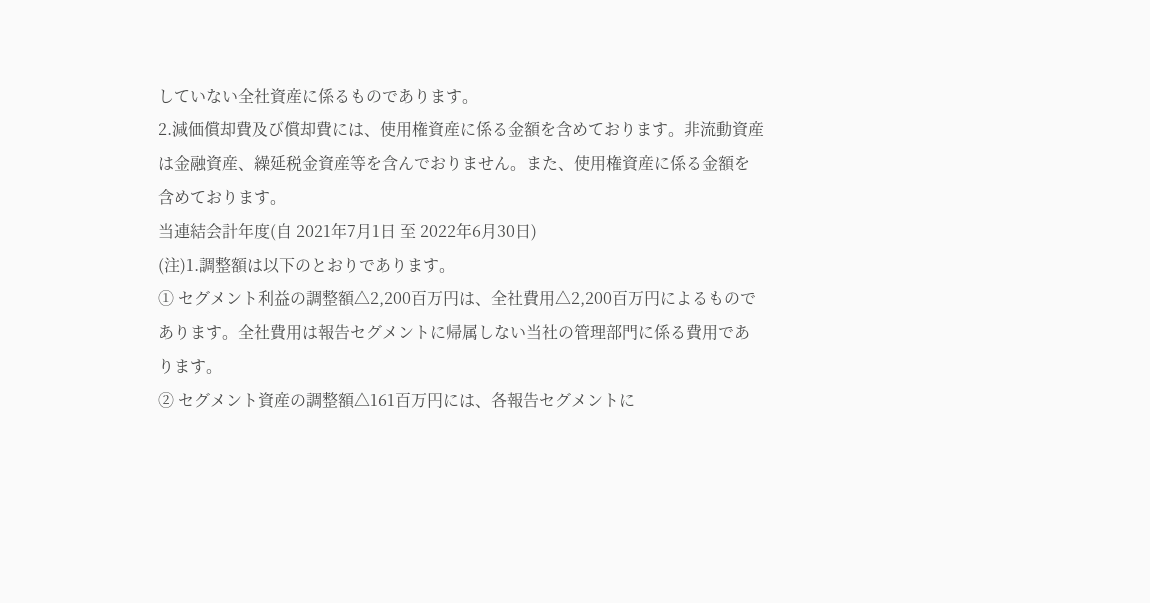していない全社資産に係るものであります。
2.減価償却費及び償却費には、使用権資産に係る金額を含めております。非流動資産は金融資産、繰延税金資産等を含んでおりません。また、使用権資産に係る金額を含めております。
当連結会計年度(自 2021年7月1日 至 2022年6月30日)
(注)1.調整額は以下のとおりであります。
① セグメント利益の調整額△2,200百万円は、全社費用△2,200百万円によるものであります。全社費用は報告セグメントに帰属しない当社の管理部門に係る費用であります。
② セグメント資産の調整額△161百万円には、各報告セグメントに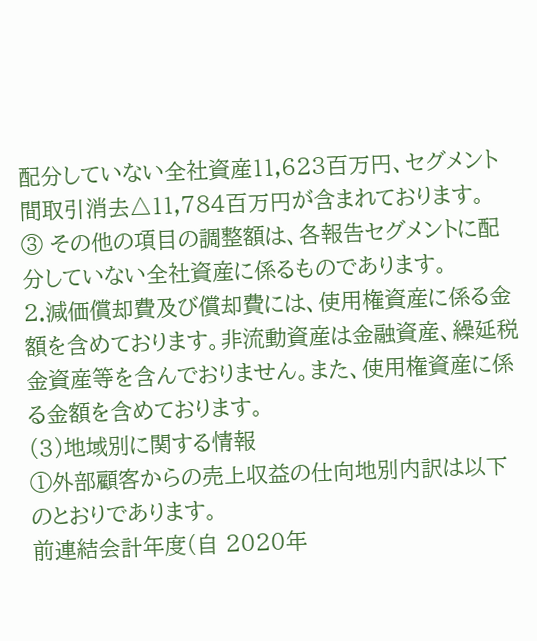配分していない全社資産11,623百万円、セグメント間取引消去△11,784百万円が含まれております。
③ その他の項目の調整額は、各報告セグメントに配分していない全社資産に係るものであります。
2.減価償却費及び償却費には、使用権資産に係る金額を含めております。非流動資産は金融資産、繰延税金資産等を含んでおりません。また、使用権資産に係る金額を含めております。
(3)地域別に関する情報
①外部顧客からの売上収益の仕向地別内訳は以下のとおりであります。
前連結会計年度(自 2020年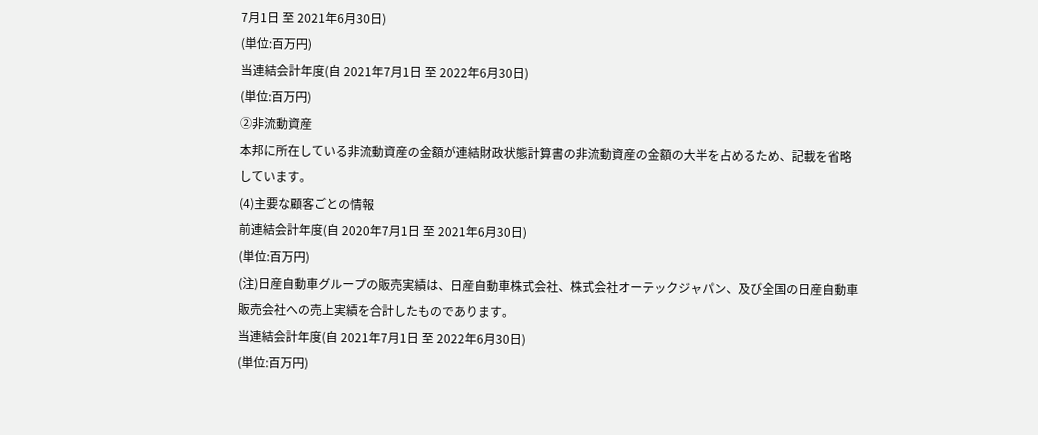7月1日 至 2021年6月30日)
(単位:百万円)
当連結会計年度(自 2021年7月1日 至 2022年6月30日)
(単位:百万円)
②非流動資産
本邦に所在している非流動資産の金額が連結財政状態計算書の非流動資産の金額の大半を占めるため、記載を省略しています。
(4)主要な顧客ごとの情報
前連結会計年度(自 2020年7月1日 至 2021年6月30日)
(単位:百万円)
(注)日産自動車グループの販売実績は、日産自動車株式会社、株式会社オーテックジャパン、及び全国の日産自動車販売会社への売上実績を合計したものであります。
当連結会計年度(自 2021年7月1日 至 2022年6月30日)
(単位:百万円)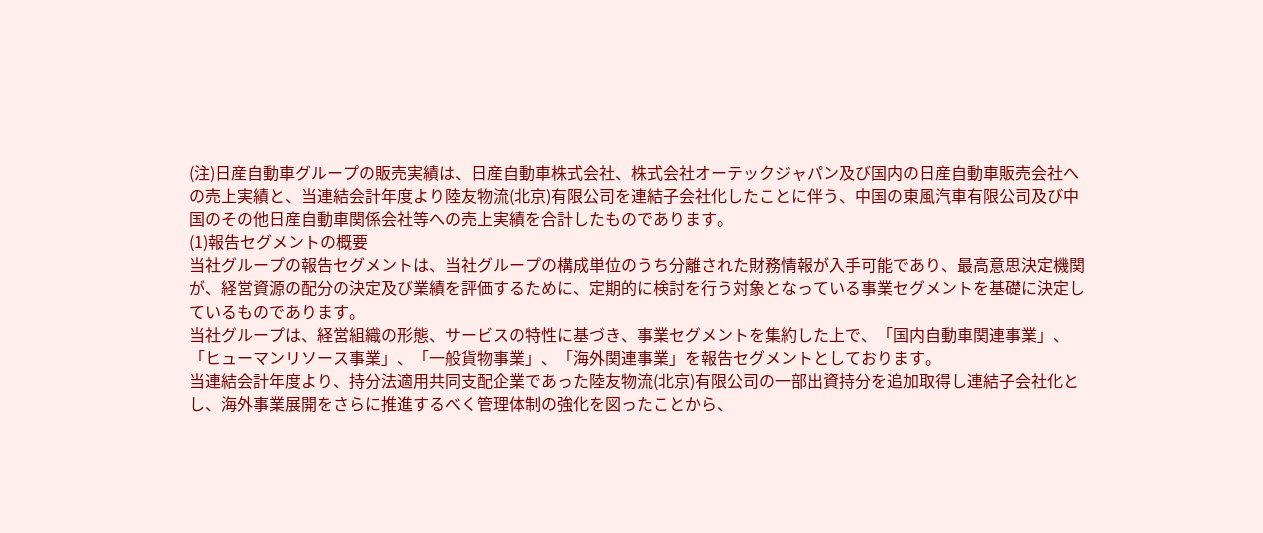(注)日産自動車グループの販売実績は、日産自動車株式会社、株式会社オーテックジャパン及び国内の日産自動車販売会社への売上実績と、当連結会計年度より陸友物流(北京)有限公司を連結子会社化したことに伴う、中国の東風汽車有限公司及び中国のその他日産自動車関係会社等への売上実績を合計したものであります。
(1)報告セグメントの概要
当社グループの報告セグメントは、当社グループの構成単位のうち分離された財務情報が入手可能であり、最高意思決定機関が、経営資源の配分の決定及び業績を評価するために、定期的に検討を行う対象となっている事業セグメントを基礎に決定しているものであります。
当社グループは、経営組織の形態、サービスの特性に基づき、事業セグメントを集約した上で、「国内自動車関連事業」、「ヒューマンリソース事業」、「一般貨物事業」、「海外関連事業」を報告セグメントとしております。
当連結会計年度より、持分法適用共同支配企業であった陸友物流(北京)有限公司の一部出資持分を追加取得し連結子会社化とし、海外事業展開をさらに推進するべく管理体制の強化を図ったことから、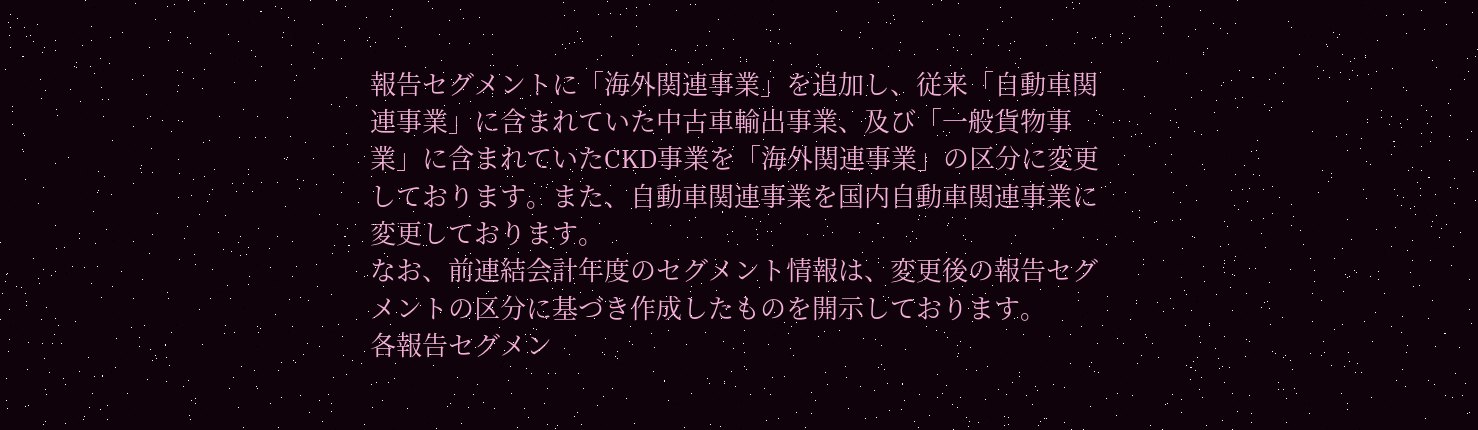報告セグメントに「海外関連事業」を追加し、従来「自動車関連事業」に含まれていた中古車輸出事業、及び「一般貨物事業」に含まれていたCKD事業を「海外関連事業」の区分に変更しております。また、自動車関連事業を国内自動車関連事業に変更しております。
なお、前連結会計年度のセグメント情報は、変更後の報告セグメントの区分に基づき作成したものを開示しております。
各報告セグメン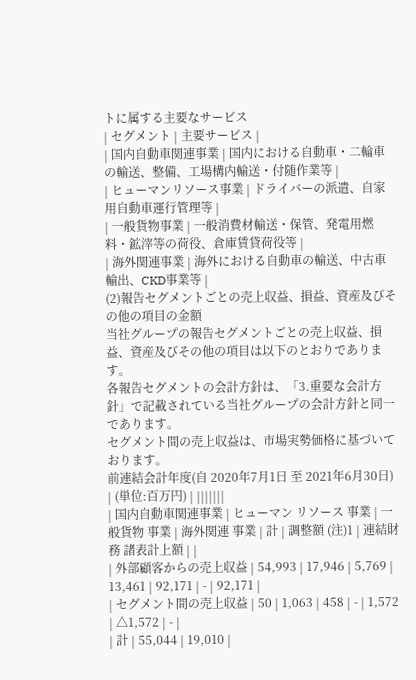トに属する主要なサービス
| セグメント | 主要サービス |
| 国内自動車関連事業 | 国内における自動車・二輪車の輸送、整備、工場構内輸送・付随作業等 |
| ヒューマンリソース事業 | ドライバーの派遣、自家用自動車運行管理等 |
| 一般貨物事業 | 一般消費材輸送・保管、発電用燃料・鉱滓等の荷役、倉庫賃貸荷役等 |
| 海外関連事業 | 海外における自動車の輸送、中古車輸出、CKD事業等 |
(2)報告セグメントごとの売上収益、損益、資産及びその他の項目の金額
当社グループの報告セグメントごとの売上収益、損益、資産及びその他の項目は以下のとおりであります。
各報告セグメントの会計方針は、「3.重要な会計方針」で記載されている当社グループの会計方針と同一であります。
セグメント間の売上収益は、市場実勢価格に基づいております。
前連結会計年度(自 2020年7月1日 至 2021年6月30日)
| (単位:百万円) | |||||||
| 国内自動車関連事業 | ヒューマン リソース 事業 | 一般貨物 事業 | 海外関連 事業 | 計 | 調整額 (注)1 | 連結財務 諸表計上額 | |
| 外部顧客からの売上収益 | 54,993 | 17,946 | 5,769 | 13,461 | 92,171 | - | 92,171 |
| セグメント間の売上収益 | 50 | 1,063 | 458 | - | 1,572 | △1,572 | - |
| 計 | 55,044 | 19,010 |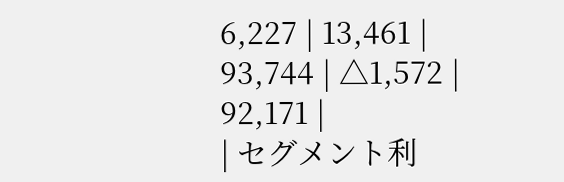6,227 | 13,461 | 93,744 | △1,572 | 92,171 |
| セグメント利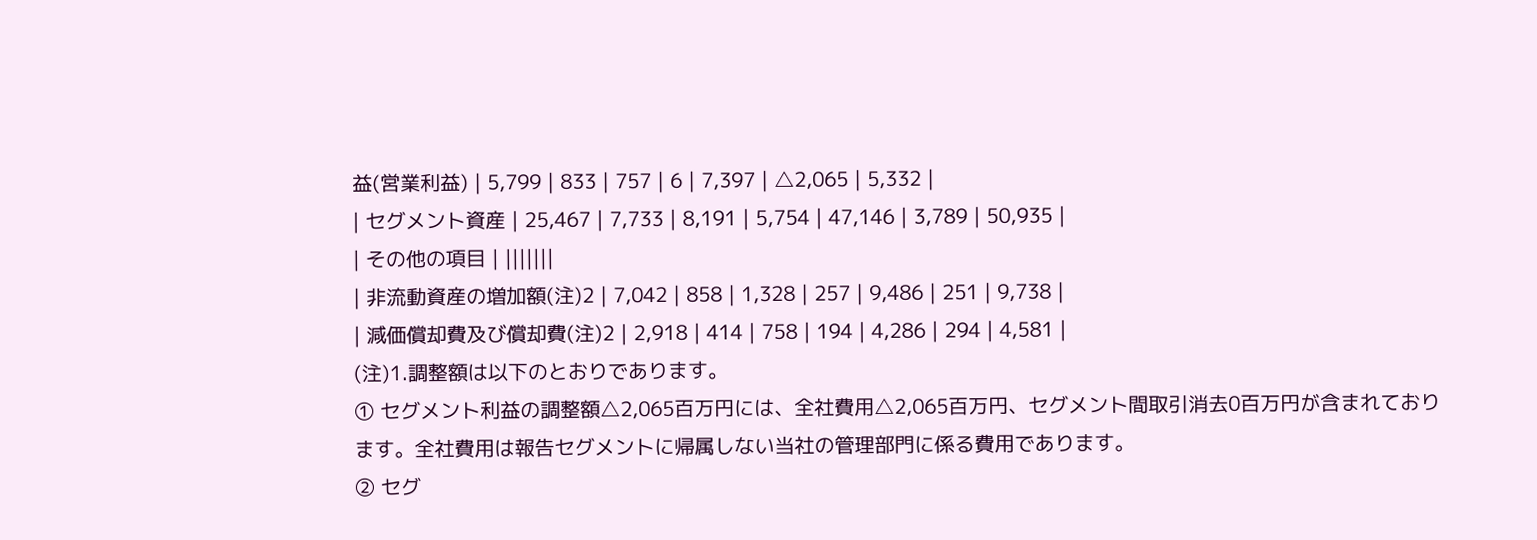益(営業利益) | 5,799 | 833 | 757 | 6 | 7,397 | △2,065 | 5,332 |
| セグメント資産 | 25,467 | 7,733 | 8,191 | 5,754 | 47,146 | 3,789 | 50,935 |
| その他の項目 | |||||||
| 非流動資産の増加額(注)2 | 7,042 | 858 | 1,328 | 257 | 9,486 | 251 | 9,738 |
| 減価償却費及び償却費(注)2 | 2,918 | 414 | 758 | 194 | 4,286 | 294 | 4,581 |
(注)1.調整額は以下のとおりであります。
① セグメント利益の調整額△2,065百万円には、全社費用△2,065百万円、セグメント間取引消去0百万円が含まれております。全社費用は報告セグメントに帰属しない当社の管理部門に係る費用であります。
② セグ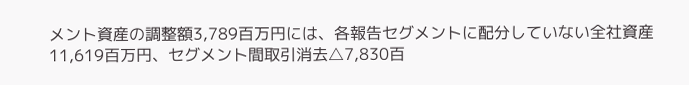メント資産の調整額3,789百万円には、各報告セグメントに配分していない全社資産11,619百万円、セグメント間取引消去△7,830百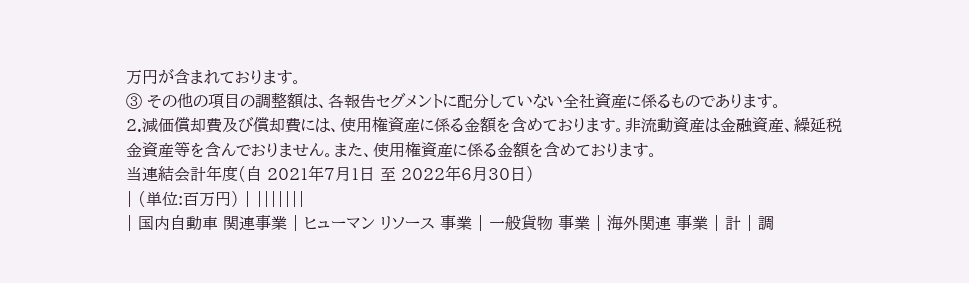万円が含まれております。
③ その他の項目の調整額は、各報告セグメントに配分していない全社資産に係るものであります。
2.減価償却費及び償却費には、使用権資産に係る金額を含めております。非流動資産は金融資産、繰延税金資産等を含んでおりません。また、使用権資産に係る金額を含めております。
当連結会計年度(自 2021年7月1日 至 2022年6月30日)
| (単位:百万円) | |||||||
| 国内自動車 関連事業 | ヒューマン リソース 事業 | 一般貨物 事業 | 海外関連 事業 | 計 | 調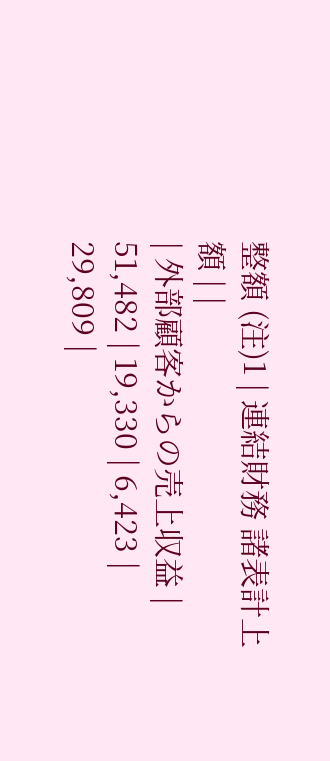整額 (注)1 | 連結財務 諸表計上額 | |
| 外部顧客からの売上収益 | 51,482 | 19,330 | 6,423 | 29,809 |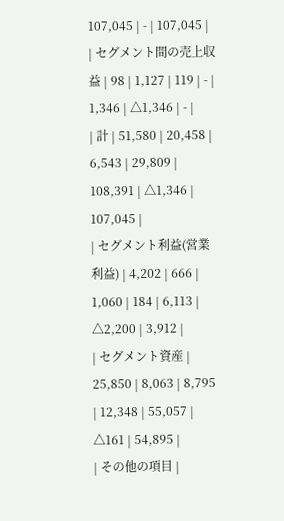107,045 | - | 107,045 |
| セグメント間の売上収益 | 98 | 1,127 | 119 | - | 1,346 | △1,346 | - |
| 計 | 51,580 | 20,458 | 6,543 | 29,809 | 108,391 | △1,346 | 107,045 |
| セグメント利益(営業利益) | 4,202 | 666 | 1,060 | 184 | 6,113 | △2,200 | 3,912 |
| セグメント資産 | 25,850 | 8,063 | 8,795 | 12,348 | 55,057 | △161 | 54,895 |
| その他の項目 |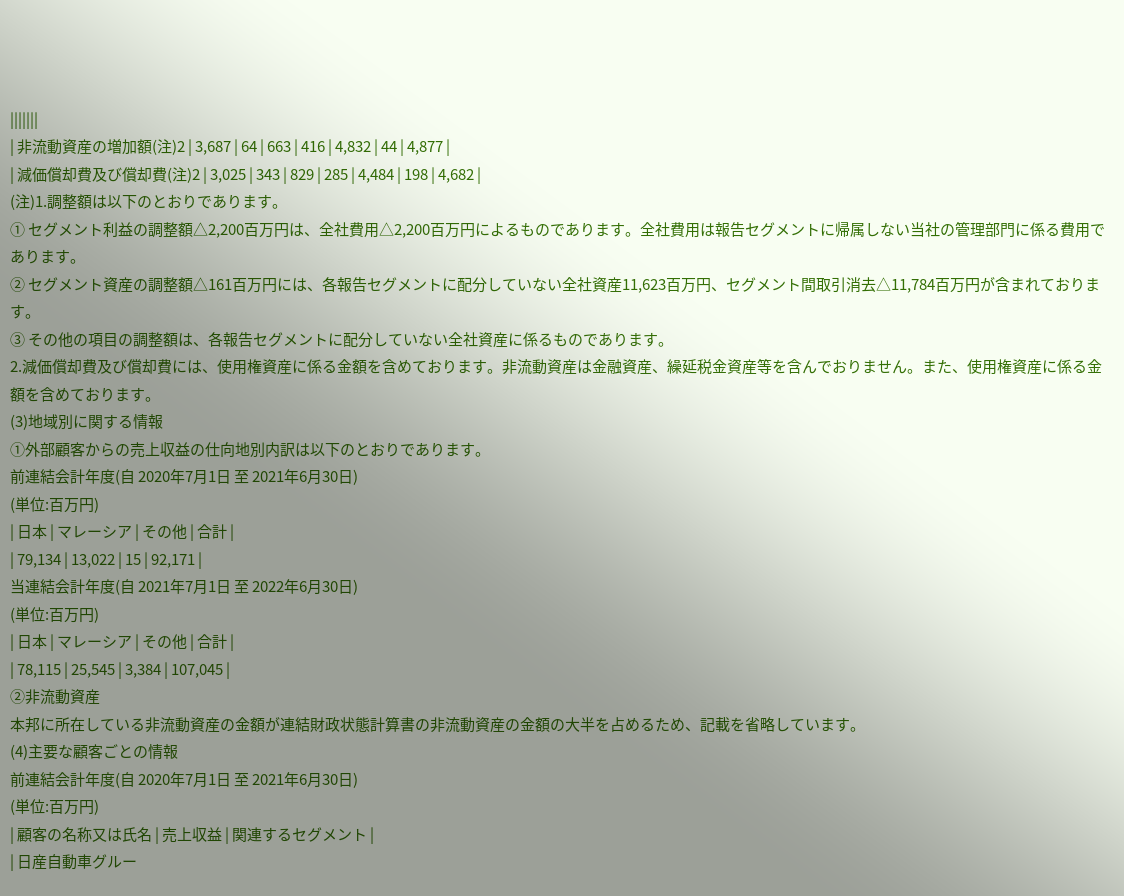|||||||
| 非流動資産の増加額(注)2 | 3,687 | 64 | 663 | 416 | 4,832 | 44 | 4,877 |
| 減価償却費及び償却費(注)2 | 3,025 | 343 | 829 | 285 | 4,484 | 198 | 4,682 |
(注)1.調整額は以下のとおりであります。
① セグメント利益の調整額△2,200百万円は、全社費用△2,200百万円によるものであります。全社費用は報告セグメントに帰属しない当社の管理部門に係る費用であります。
② セグメント資産の調整額△161百万円には、各報告セグメントに配分していない全社資産11,623百万円、セグメント間取引消去△11,784百万円が含まれております。
③ その他の項目の調整額は、各報告セグメントに配分していない全社資産に係るものであります。
2.減価償却費及び償却費には、使用権資産に係る金額を含めております。非流動資産は金融資産、繰延税金資産等を含んでおりません。また、使用権資産に係る金額を含めております。
(3)地域別に関する情報
①外部顧客からの売上収益の仕向地別内訳は以下のとおりであります。
前連結会計年度(自 2020年7月1日 至 2021年6月30日)
(単位:百万円)
| 日本 | マレーシア | その他 | 合計 |
| 79,134 | 13,022 | 15 | 92,171 |
当連結会計年度(自 2021年7月1日 至 2022年6月30日)
(単位:百万円)
| 日本 | マレーシア | その他 | 合計 |
| 78,115 | 25,545 | 3,384 | 107,045 |
②非流動資産
本邦に所在している非流動資産の金額が連結財政状態計算書の非流動資産の金額の大半を占めるため、記載を省略しています。
(4)主要な顧客ごとの情報
前連結会計年度(自 2020年7月1日 至 2021年6月30日)
(単位:百万円)
| 顧客の名称又は氏名 | 売上収益 | 関連するセグメント |
| 日産自動車グルー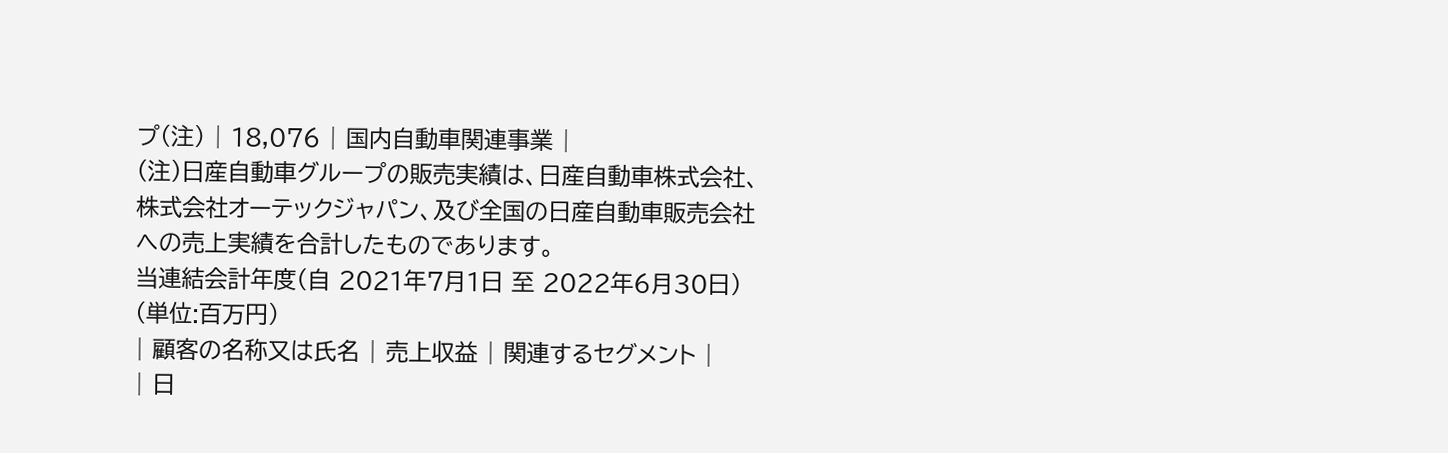プ(注) | 18,076 | 国内自動車関連事業 |
(注)日産自動車グループの販売実績は、日産自動車株式会社、株式会社オーテックジャパン、及び全国の日産自動車販売会社への売上実績を合計したものであります。
当連結会計年度(自 2021年7月1日 至 2022年6月30日)
(単位:百万円)
| 顧客の名称又は氏名 | 売上収益 | 関連するセグメント |
| 日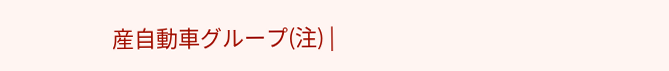産自動車グループ(注) |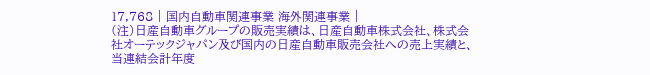17,768 | 国内自動車関連事業 海外関連事業 |
(注)日産自動車グループの販売実績は、日産自動車株式会社、株式会社オーテックジャパン及び国内の日産自動車販売会社への売上実績と、当連結会計年度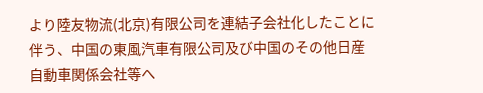より陸友物流(北京)有限公司を連結子会社化したことに伴う、中国の東風汽車有限公司及び中国のその他日産自動車関係会社等へ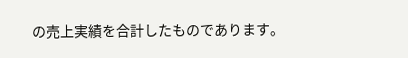の売上実績を合計したものであります。